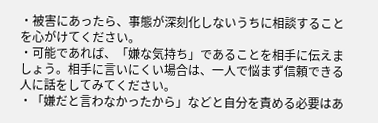・被害にあったら、事態が深刻化しないうちに相談することを心がけてください。
・可能であれば、「嫌な気持ち」であることを相手に伝えましょう。相手に言いにくい場合は、一人で悩まず信頼できる人に話をしてみてください。
・「嫌だと言わなかったから」などと自分を責める必要はあ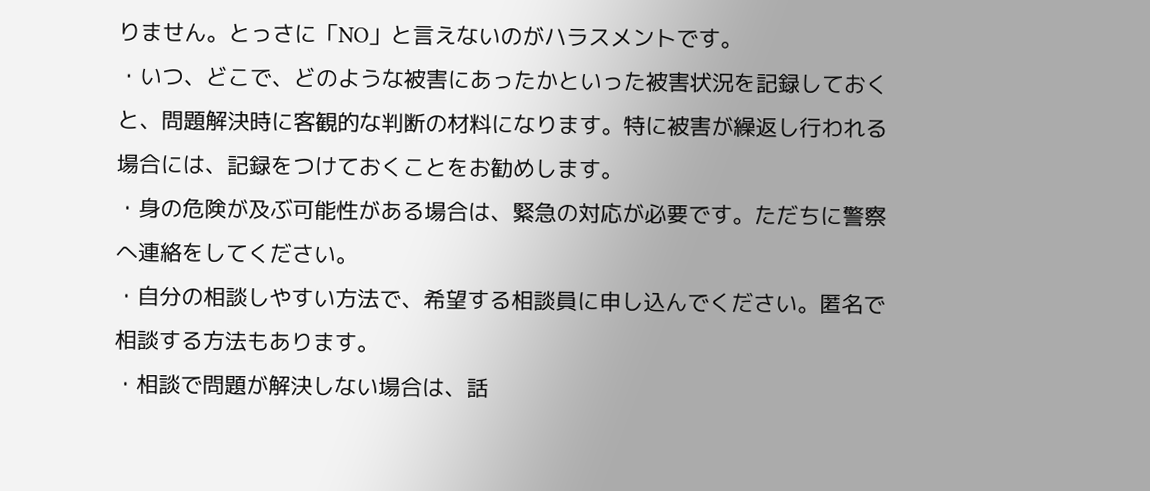りません。とっさに「NO」と言えないのがハラスメントです。
・いつ、どこで、どのような被害にあったかといった被害状況を記録しておくと、問題解決時に客観的な判断の材料になります。特に被害が繰返し行われる場合には、記録をつけておくことをお勧めします。
・身の危険が及ぶ可能性がある場合は、緊急の対応が必要です。ただちに警察へ連絡をしてください。
・自分の相談しやすい方法で、希望する相談員に申し込んでください。匿名で相談する方法もあります。
・相談で問題が解決しない場合は、話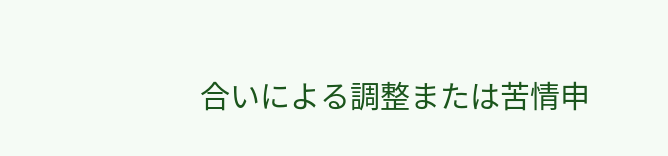合いによる調整または苦情申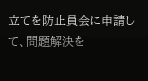立てを防止員会に申請して、問題解決を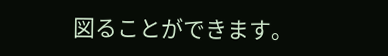図ることができます。